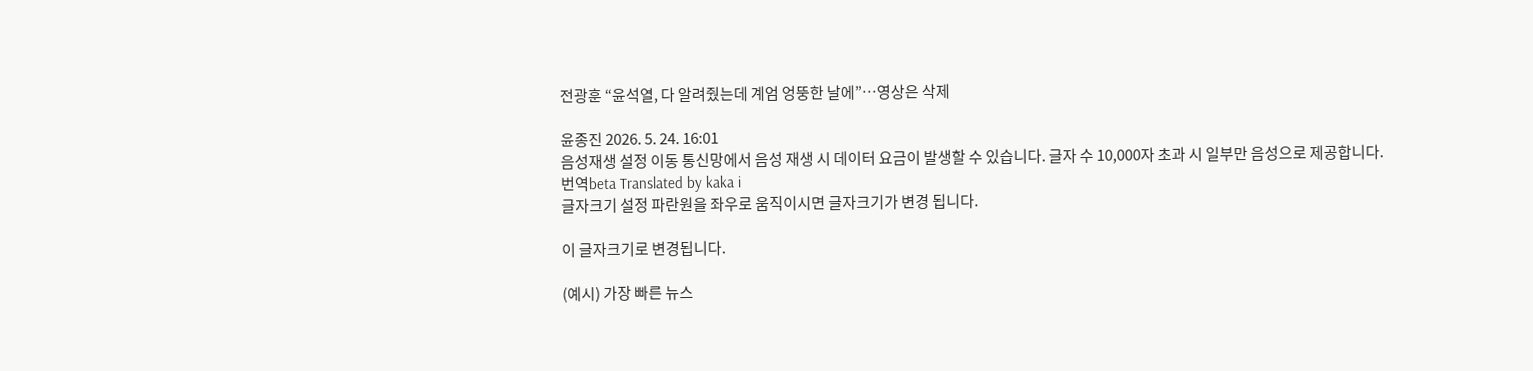전광훈 “윤석열, 다 알려줬는데 계엄 엉뚱한 날에”…영상은 삭제

윤종진 2026. 5. 24. 16:01
음성재생 설정 이동 통신망에서 음성 재생 시 데이터 요금이 발생할 수 있습니다. 글자 수 10,000자 초과 시 일부만 음성으로 제공합니다.
번역beta Translated by kaka i
글자크기 설정 파란원을 좌우로 움직이시면 글자크기가 변경 됩니다.

이 글자크기로 변경됩니다.

(예시) 가장 빠른 뉴스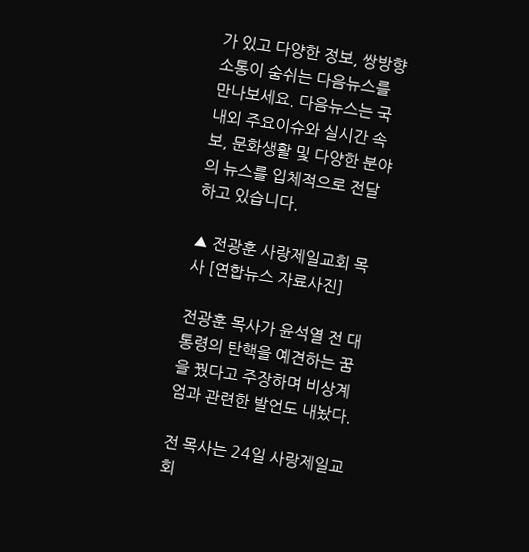가 있고 다양한 정보, 쌍방향 소통이 숨쉬는 다음뉴스를 만나보세요. 다음뉴스는 국내외 주요이슈와 실시간 속보, 문화생활 및 다양한 분야의 뉴스를 입체적으로 전달하고 있습니다.

▲ 전광훈 사랑제일교회 목사 [연합뉴스 자료사진]

전광훈 목사가 윤석열 전 대통령의 탄핵을 예견하는 꿈을 꿨다고 주장하며 비상계엄과 관련한 발언도 내놨다.

전 목사는 24일 사랑제일교회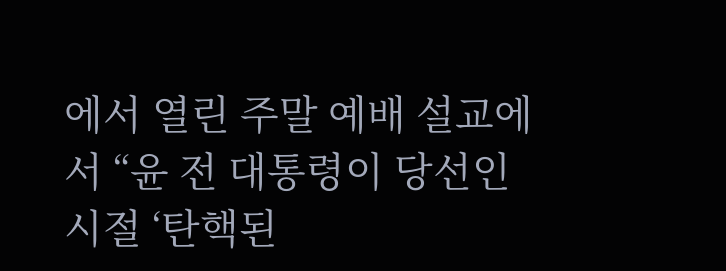에서 열린 주말 예배 설교에서 “윤 전 대통령이 당선인 시절 ‘탄핵된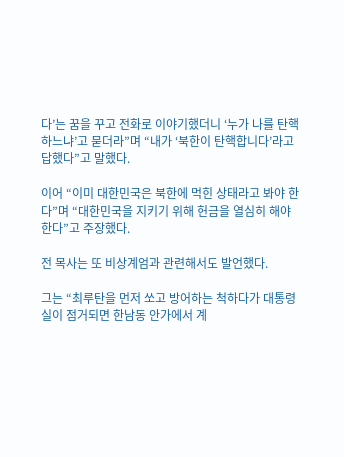다’는 꿈을 꾸고 전화로 이야기했더니 ‘누가 나를 탄핵하느냐’고 묻더라”며 “내가 ‘북한이 탄핵합니다’라고 답했다”고 말했다.

이어 “이미 대한민국은 북한에 먹힌 상태라고 봐야 한다”며 “대한민국을 지키기 위해 헌금을 열심히 해야 한다”고 주장했다.

전 목사는 또 비상계엄과 관련해서도 발언했다.

그는 “최루탄을 먼저 쏘고 방어하는 척하다가 대통령실이 점거되면 한남동 안가에서 계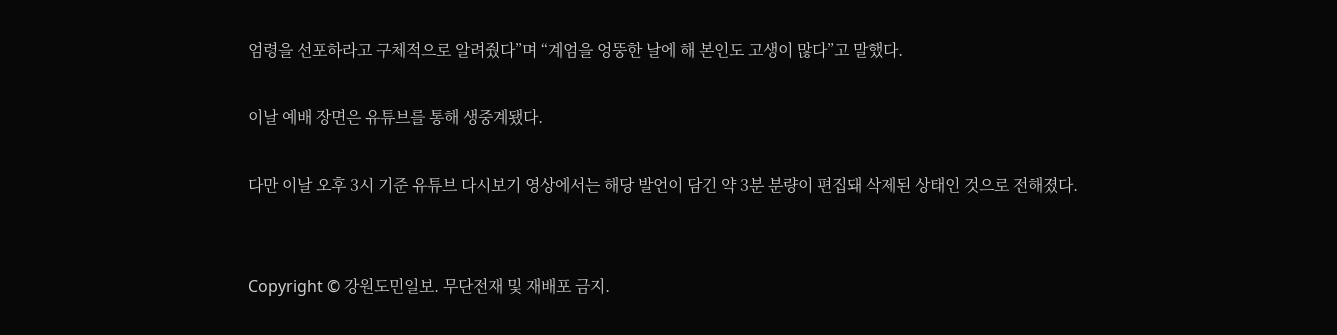엄령을 선포하라고 구체적으로 알려줬다”며 “계엄을 엉뚱한 날에 해 본인도 고생이 많다”고 말했다.

이날 예배 장면은 유튜브를 통해 생중계됐다.

다만 이날 오후 3시 기준 유튜브 다시보기 영상에서는 해당 발언이 담긴 약 3분 분량이 편집돼 삭제된 상태인 것으로 전해졌다.


Copyright © 강원도민일보. 무단전재 및 재배포 금지.